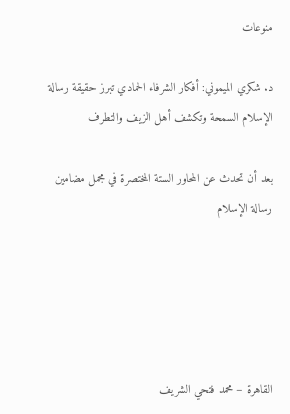منوعات

د. شكري الميموني: أفكار الشرفاء الحمادي تبرز حقيقة رسالة الإسلام السمحة وتكشف أهل الزيف والتطرف

بعد أن تحدث عن المحاور الستة المختصرة في مجمل مضامين رسالة الإسلام





القاهرة – محمد فتحي الشريف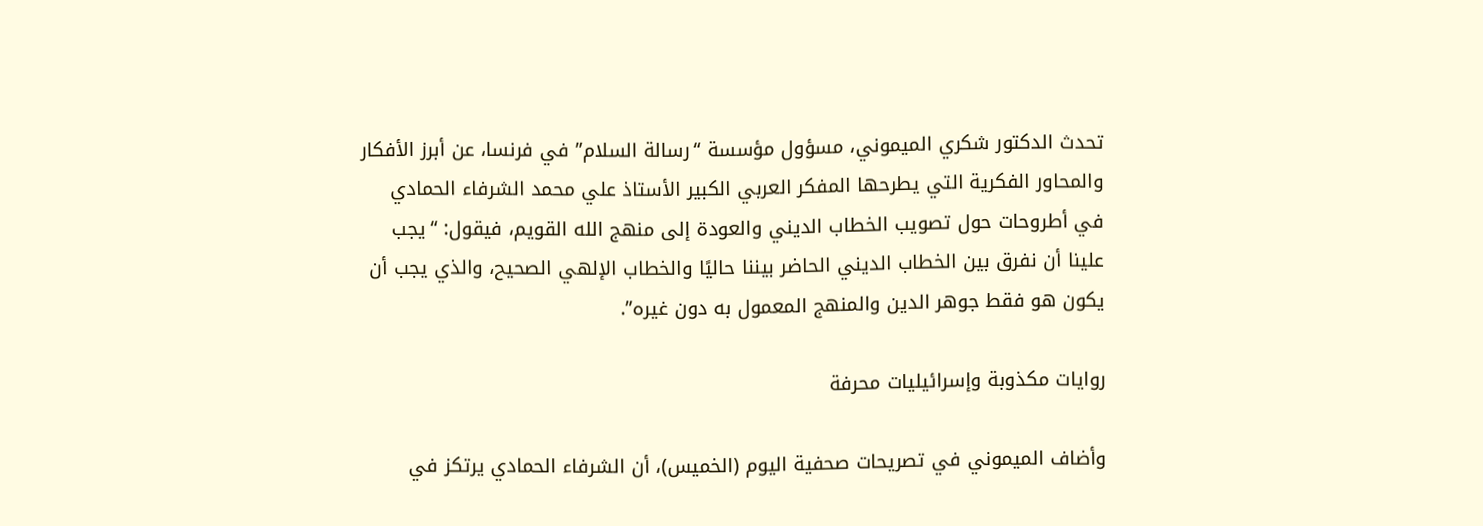تحدث الدكتور شكري الميموني، مسؤول مؤسسة “رسالة السلام” في فرنسا، عن أبرز الأفكار والمحاور الفكرية التي يطرحها المفكر العربي الكبير الأستاذ علي محمد الشرفاء الحمادي في أطروحات حول تصويب الخطاب الديني والعودة إلى منهج الله القويم، فيقول: “يجب علينا أن نفرق بين الخطاب الديني الحاضر بيننا حاليًا والخطاب الإلهي الصحيح، والذي يجب أن يكون هو فقط جوهر الدين والمنهج المعمول به دون غيره”.

روايات مكذوبة وإسرائيليات محرفة

وأضاف الميموني في تصريحات صحفية اليوم (الخميس)، أن الشرفاء الحمادي يرتكز في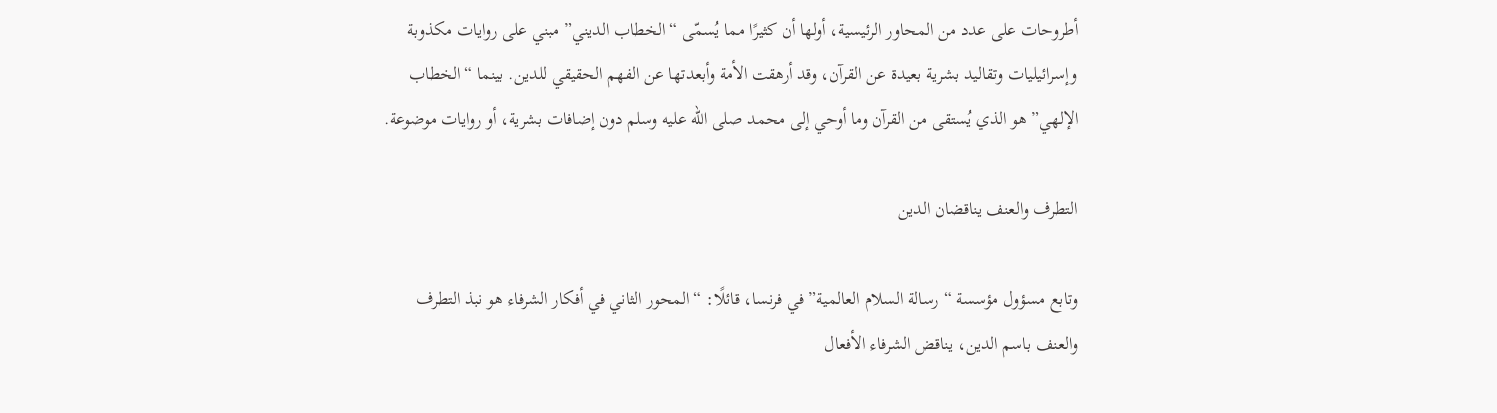أطروحات على عدد من المحاور الرئيسية، أولها أن كثيرًا مما يُسمّى “الخطاب الديني” مبني على روايات مكذوبة وإسرائيليات وتقاليد بشرية بعيدة عن القرآن، وقد أرهقت الأمة وأبعدتها عن الفهم الحقيقي للدين. بينما “الخطاب الإلهي” هو الذي يُستقى من القرآن وما أوحي إلى محمد صلى الله عليه وسلم دون إضافات بشرية، أو روايات موضوعة.

التطرف والعنف يناقضان الدين

وتابع مسؤول مؤسسة “رسالة السلام العالمية” في فرنسا، قائلًا: “المحور الثاني في أفكار الشرفاء هو نبذ التطرف والعنف باسم الدين، يناقض الشرفاء الأفعال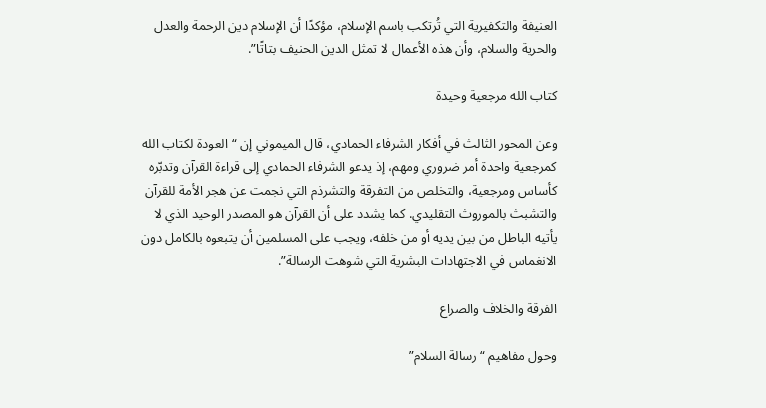العنيفة والتكفيرية التي تُرتكب باسم الإسلام، مؤكدًا أن الإسلام دين الرحمة والعدل والحرية والسلام، وأن هذه الأعمال لا تمثل الدين الحنيف بتاتًا”.

كتاب الله مرجعية وحيدة

وعن المحور الثالث في أفكار الشرفاء الحمادي، قال الميموني إن “العودة لكتاب الله كمرجعية واحدة أمر ضروري ومهم، إذ يدعو الشرفاء الحمادي إلى قراءة القرآن وتدبّره كأساس ومرجعية، والتخلص من التفرقة والتشرذم التي نجمت عن هجر الأمة للقرآن والتشبث بالموروث التقليدي. كما يشدد على أن القرآن هو المصدر الوحيد الذي لا يأتيه الباطل من بين يديه أو من خلفه، ويجب على المسلمين أن يتبعوه بالكامل دون الانغماس في الاجتهادات البشرية التي شوهت الرسالة”.

الفرقة والخلاف والصراع

وحول مفاهيم “رسالة السلام”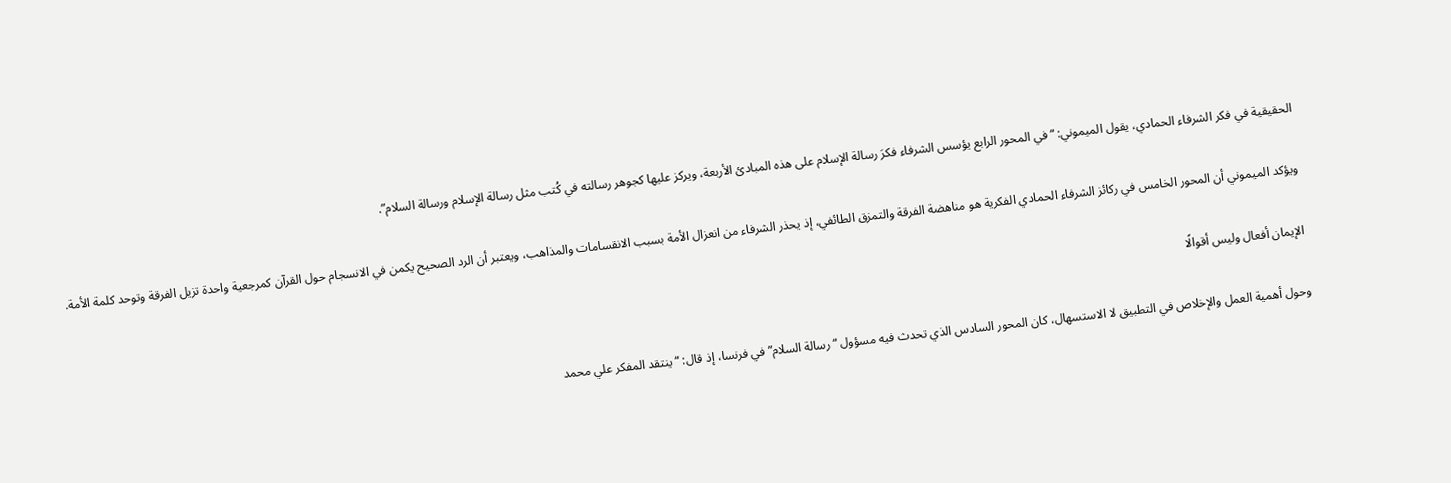الحقيقية في فكر الشرفاء الحمادي، يقول الميموني: “في المحور الرابع يؤسس الشرفاء فكرَ رسالة الإسلام على هذه المبادئ الأربعة، ويركز عليها كجوهر رسالته في كُتب مثل رسالة الإسلام ورسالة السلام”.

ويؤكد الميموني أن المحور الخامس في ركائز الشرفاء الحمادي الفكرية هو مناهضة الفرقة والتمزق الطائفي، إذ يحذر الشرفاء من انعزال الأمة بسبب الانقسامات والمذاهب، ويعتبر أن الرد الصحيح يكمن في الانسجام حول القرآن كمرجعية واحدة تزيل الفرقة وتوحد كلمة الأمة.

الإيمان أفعال وليس أقوالًا

وحول أهمية العمل والإخلاص في التطبيق لا الاستسهال، كان المحور السادس الذي تحدث فيه مسؤول “رسالة السلام” في فرنسا، إذ قال: “ينتقد المفكر علي محمد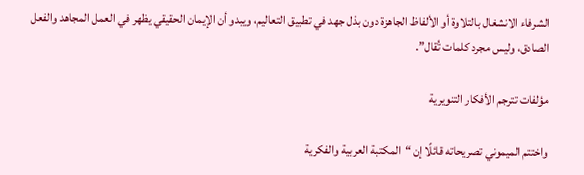الشرفاء الانشغال بالتلاوة أو الألفاظ الجاهزة دون بذل جهد في تطبيق التعاليم، ويبدو أن الإيمان الحقيقي يظهر في العمل المجاهد والفعل الصادق، وليس مجرد كلمات تُقال”.

مؤلفات تترجم الأفكار التنويرية

واختتم الميموني تصريحاته قائلًا إن “المكتبة العربية والفكرية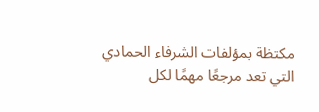مكتظة بمؤلفات الشرفاء الحمادي التي تعد مرجعًا مهمًا لكل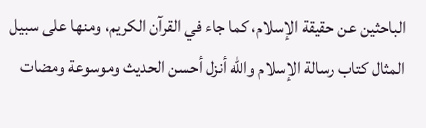الباحثين عن حقيقة الإسلام، كما جاء في القرآن الكريم، ومنها على سبيل المثال كتاب رسالة الإسلام والله أنزل أحسن الحديث وموسوعة ومضات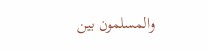والمسلمون بين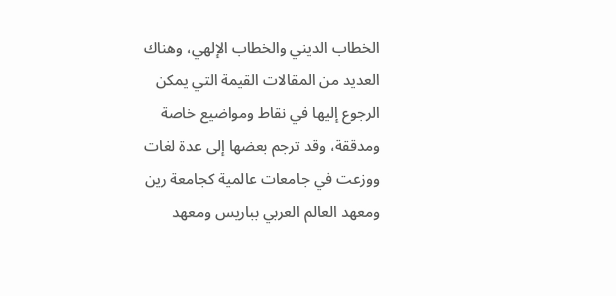الخطاب الديني والخطاب الإلهي، وهناك العديد من المقالات القيمة التي يمكن الرجوع إليها في نقاط ومواضيع خاصة ومدققة، وقد ترجم بعضها إلى عدة لغات ووزعت في جامعات عالمية كجامعة رين ومعهد العالم العربي بباريس ومعهد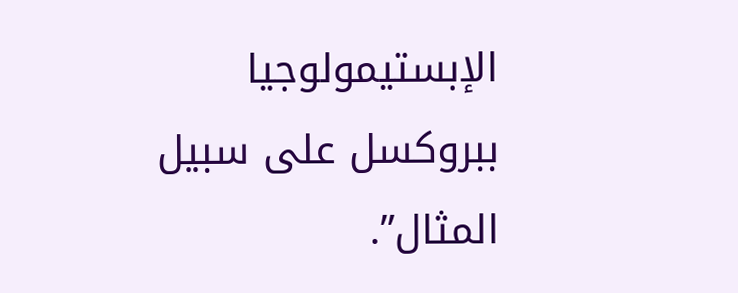الإبستيمولوجيا ببروكسل على سبيل المثال”.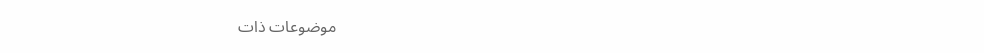موضوعات ذات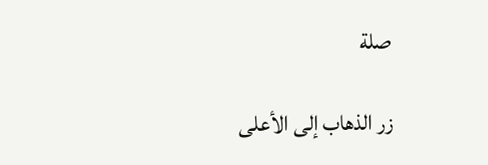صلة

زر الذهاب إلى الأعلى